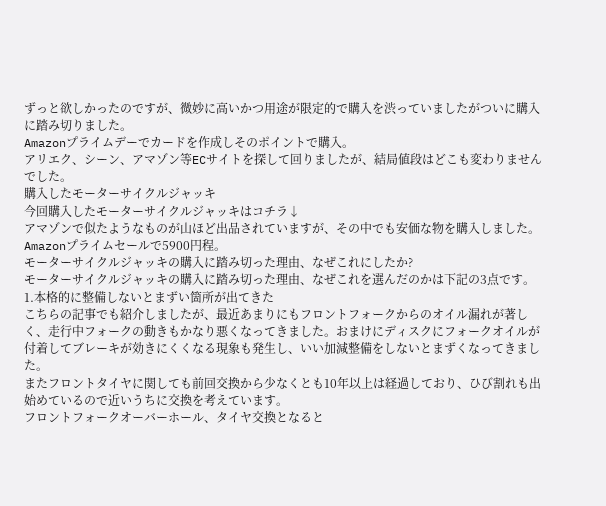ずっと欲しかったのですが、微妙に高いかつ用途が限定的で購入を渋っていましたがついに購入に踏み切りました。
Amazonプライムデーでカードを作成しそのポイントで購入。
アリエク、シーン、アマゾン等ECサイトを探して回りましたが、結局値段はどこも変わりませんでした。
購入したモーターサイクルジャッキ
今回購入したモーターサイクルジャッキはコチラ↓
アマゾンで似たようなものが山ほど出品されていますが、その中でも安価な物を購入しました。
Amazonプライムセールで5900円程。
モーターサイクルジャッキの購入に踏み切った理由、なぜこれにしたか?
モーターサイクルジャッキの購入に踏み切った理由、なぜこれを選んだのかは下記の3点です。
1.本格的に整備しないとまずい箇所が出てきた
こちらの記事でも紹介しましたが、最近あまりにもフロントフォークからのオイル漏れが著しく、走行中フォークの動きもかなり悪くなってきました。おまけにディスクにフォークオイルが付着してブレーキが効きにくくなる現象も発生し、いい加減整備をしないとまずくなってきました。
またフロントタイヤに関しても前回交換から少なくとも10年以上は経過しており、ひび割れも出始めているので近いうちに交換を考えています。
フロントフォークオーバーホール、タイヤ交換となると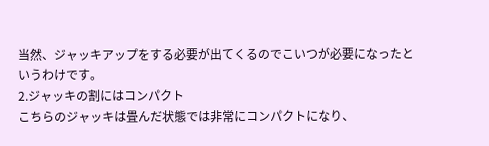当然、ジャッキアップをする必要が出てくるのでこいつが必要になったというわけです。
2.ジャッキの割にはコンパクト
こちらのジャッキは畳んだ状態では非常にコンパクトになり、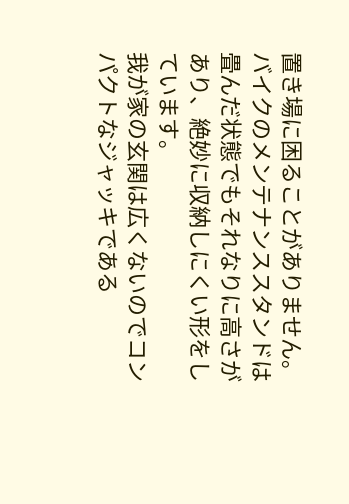置き場に困ることがありません。
バイクのメンテナンススタンドは畳んだ状態でもそれなりに高さがあり、絶妙に収納しにくい形をしています。
我が家の玄関は広くないのでコンパクトなジャッキである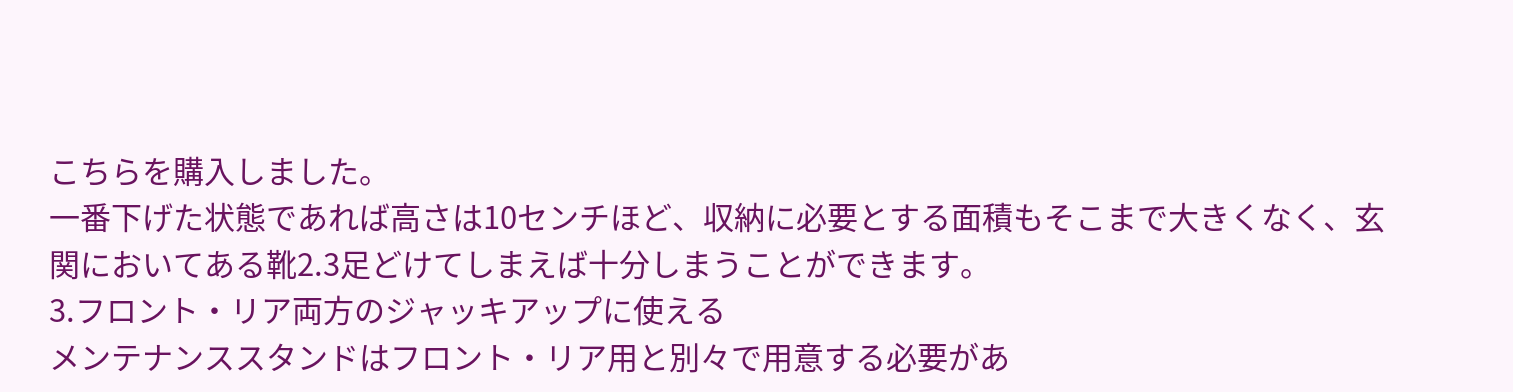こちらを購入しました。
一番下げた状態であれば高さは10センチほど、収納に必要とする面積もそこまで大きくなく、玄関においてある靴2.3足どけてしまえば十分しまうことができます。
3.フロント・リア両方のジャッキアップに使える
メンテナンススタンドはフロント・リア用と別々で用意する必要があ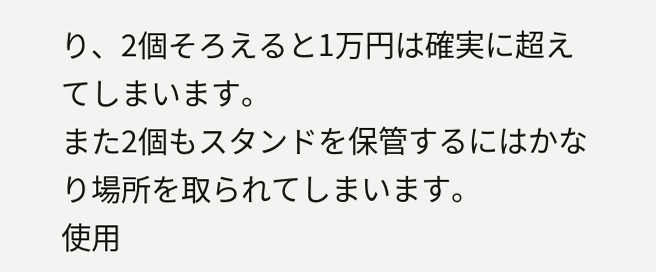り、2個そろえると1万円は確実に超えてしまいます。
また2個もスタンドを保管するにはかなり場所を取られてしまいます。
使用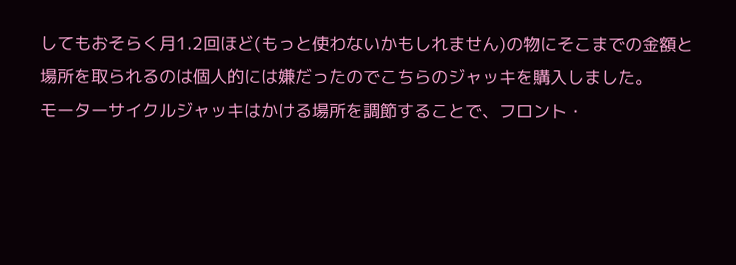してもおそらく月1.2回ほど(もっと使わないかもしれません)の物にそこまでの金額と場所を取られるのは個人的には嫌だったのでこちらのジャッキを購入しました。
モーターサイクルジャッキはかける場所を調節することで、フロント・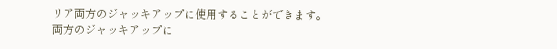リア両方のジャッキアップに使用することができます。
両方のジャッキアップに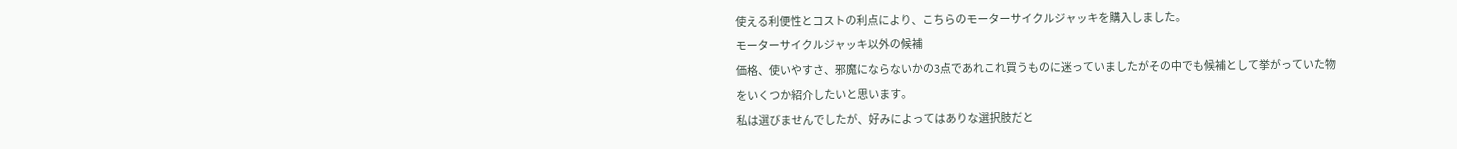使える利便性とコストの利点により、こちらのモーターサイクルジャッキを購入しました。
モーターサイクルジャッキ以外の候補
価格、使いやすさ、邪魔にならないかの3点であれこれ買うものに迷っていましたがその中でも候補として挙がっていた物をいくつか紹介したいと思います。
私は選びませんでしたが、好みによってはありな選択肢だと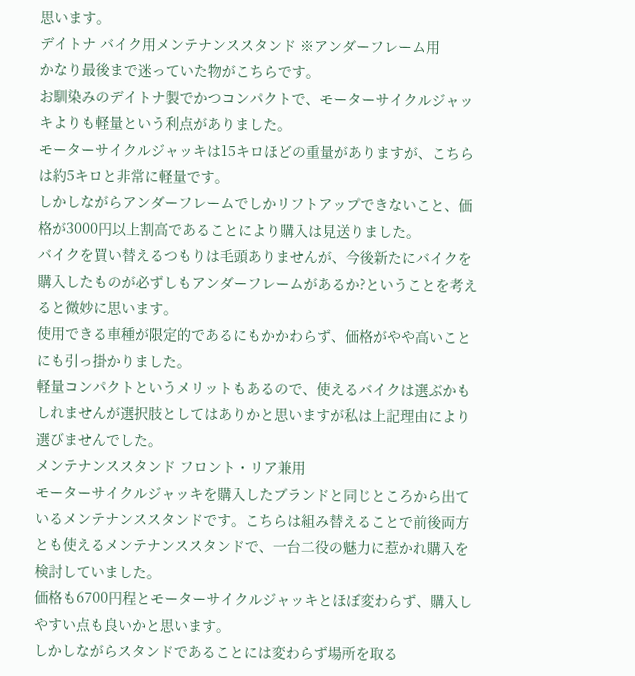思います。
デイトナ バイク用メンテナンススタンド ※アンダーフレーム用
かなり最後まで迷っていた物がこちらです。
お馴染みのデイトナ製でかつコンパクトで、モーターサイクルジャッキよりも軽量という利点がありました。
モーターサイクルジャッキは15キロほどの重量がありますが、こちらは約5キロと非常に軽量です。
しかしながらアンダーフレームでしかリフトアップできないこと、価格が3000円以上割高であることにより購入は見送りました。
バイクを買い替えるつもりは毛頭ありませんが、今後新たにバイクを購入したものが必ずしもアンダーフレームがあるか?ということを考えると微妙に思います。
使用できる車種が限定的であるにもかかわらず、価格がやや高いことにも引っ掛かりました。
軽量コンパクトというメリットもあるので、使えるバイクは選ぶかもしれませんが選択肢としてはありかと思いますが私は上記理由により選びませんでした。
メンテナンススタンド フロント・リア兼用
モーターサイクルジャッキを購入したブランドと同じところから出ているメンテナンススタンドです。こちらは組み替えることで前後両方とも使えるメンテナンススタンドで、一台二役の魅力に惹かれ購入を検討していました。
価格も6700円程とモーターサイクルジャッキとほぼ変わらず、購入しやすい点も良いかと思います。
しかしながらスタンドであることには変わらず場所を取る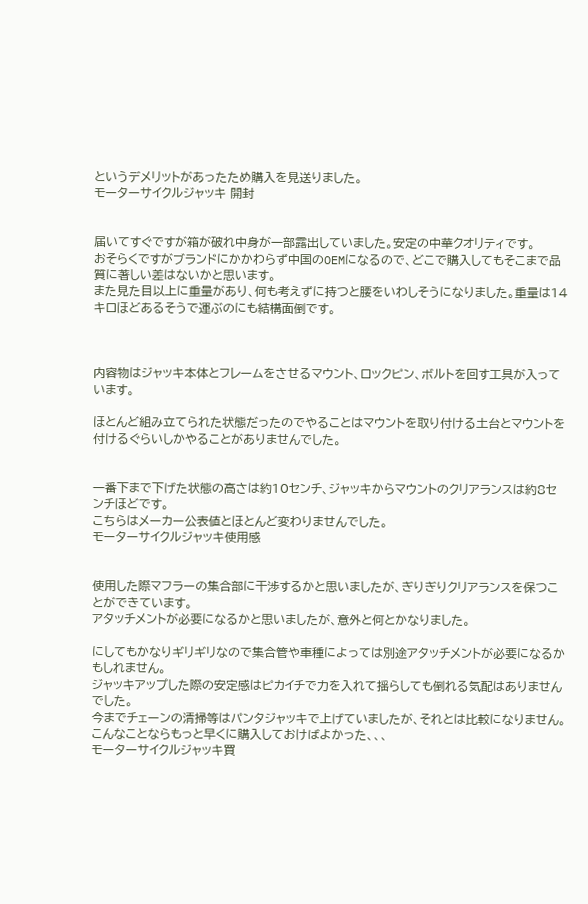というデメリットがあったため購入を見送りました。
モーターサイクルジャッキ 開封


届いてすぐですが箱が破れ中身が一部露出していました。安定の中華クオリティです。
おそらくですがブランドにかかわらず中国のOEMになるので、どこで購入してもそこまで品質に著しい差はないかと思います。
また見た目以上に重量があり、何も考えずに持つと腰をいわしそうになりました。重量は14キロほどあるそうで運ぶのにも結構面倒です。



内容物はジャッキ本体とフレームをさせるマウント、ロックピン、ボルトを回す工具が入っています。

ほとんど組み立てられた状態だったのでやることはマウントを取り付ける土台とマウントを付けるぐらいしかやることがありませんでした。


一番下まで下げた状態の高さは約10センチ、ジャッキからマウントのクリアランスは約8センチほどです。
こちらはメーカー公表値とほとんど変わりませんでした。
モーターサイクルジャッキ使用感


使用した際マフラーの集合部に干渉するかと思いましたが、ぎりぎりクリアランスを保つことができています。
アタッチメントが必要になるかと思いましたが、意外と何とかなりました。

にしてもかなりギリギリなので集合管や車種によっては別途アタッチメントが必要になるかもしれません。
ジャッキアップした際の安定感はピカイチで力を入れて揺らしても倒れる気配はありませんでした。
今までチェーンの清掃等はパンタジャッキで上げていましたが、それとは比較になりません。
こんなことならもっと早くに購入しておけばよかった、、、
モーターサイクルジャッキ買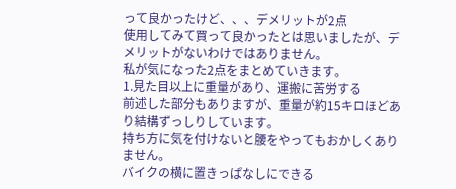って良かったけど、、、デメリットが2点
使用してみて買って良かったとは思いましたが、デメリットがないわけではありません。
私が気になった2点をまとめていきます。
1.見た目以上に重量があり、運搬に苦労する
前述した部分もありますが、重量が約15キロほどあり結構ずっしりしています。
持ち方に気を付けないと腰をやってもおかしくありません。
バイクの横に置きっぱなしにできる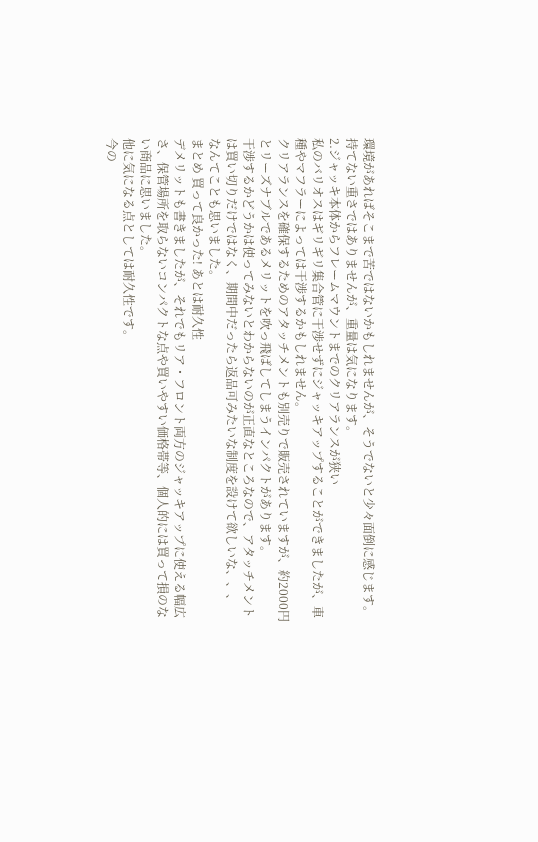環境があればそこまで苦ではないかもしれませんが、そうでないと少々面倒に感じます。
持てない重さではありませんが、重量は気になります。
2.ジャッキ本体からフレームマウントまでのクリアランスが狭い
私のバリオスはギリギリ集合管に干渉せずにジャッキアップすることができましたが、車種やマフラーによっては干渉するかもしれません。
クリアランスを確保するためのアタッチメントも別売りで販売されていますが、約2000円とリーズナブルであるメリットを吹っ飛ばしてしまうインパクトがあります。
干渉するかどうかは使ってみないとわからないのが正直なところなので、アタッチメントは買い切りだけではなく、期間中だったら返品可みたいな制度を設けて欲しいな、、、
なんてことも思いました。
まとめ 買って良かった! あとは耐久性
デメリットも書きましたが、それでもリア・フロント両方のジャッキアップに使える幅広さ、保管場所を取らないコンパクトな点や買いやすい価格帯等、個人的には買って損のない商品に思いました。
他に気になる点としては耐久性です。
今の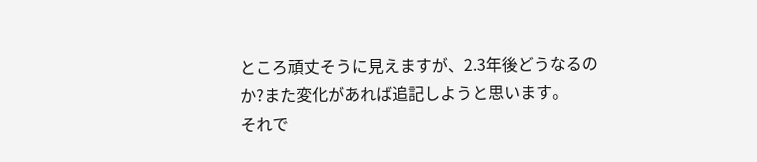ところ頑丈そうに見えますが、2.3年後どうなるのか?また変化があれば追記しようと思います。
それで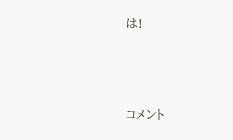は!



コメント